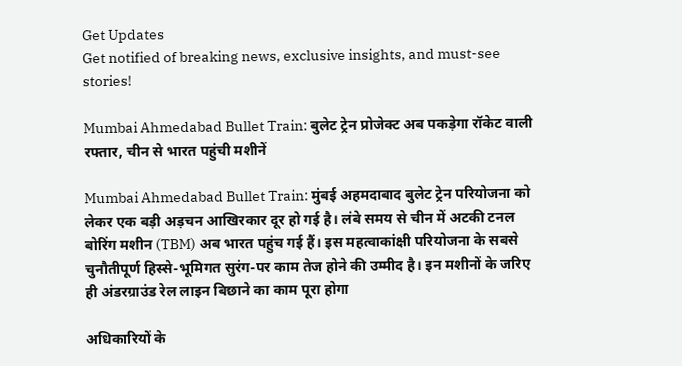Get Updates
Get notified of breaking news, exclusive insights, and must-see stories!

Mumbai Ahmedabad Bullet Train: बुलेट ट्रेन प्रोजेक्ट अब पकड़ेगा रॉकेट वाली रफ्तार, चीन से भारत पहुंची मशीनें

Mumbai Ahmedabad Bullet Train: मुंबई अहमदाबाद बुलेट ट्रेन परियोजना को लेकर एक बड़ी अड़चन आखिरकार दूर हो गई है। लंबे समय से चीन में अटकी टनल बोरिंग मशीन (TBM) अब भारत पहुंच गई हैं। इस महत्वाकांक्षी परियोजना के सबसे चुनौतीपूर्ण हिस्से-भूमिगत सुरंग-पर काम तेज होने की उम्मीद है। इन मशीनों के जरिए ही अंडरग्राउंड रेल लाइन बिछाने का काम पूरा होगा

अधिकारियों के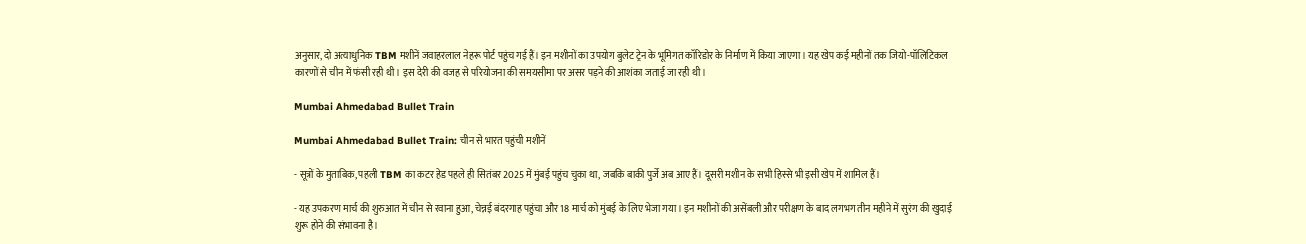अनुसार, दो अत्याधुनिक TBM मशीनें जवाहरलाल नेहरू पोर्ट पहुंच गई हैं। इन मशीनों का उपयोग बुलेट ट्रेन के भूमिगत कॉरिडोर के निर्माण में किया जाएगा। यह खेप कई महीनों तक जियो-पॉलिटिकल कारणों से चीन में फंसी रही थी। इस देरी की वजह से परियोजना की समयसीमा पर असर पड़ने की आशंका जताई जा रही थी।

Mumbai Ahmedabad Bullet Train

Mumbai Ahmedabad Bullet Train: चीन से भारत पहुंची मशीनें

- सूत्रों के मुताबिक, पहली TBM का कटर हेड पहले ही सितंबर 2025 में मुंबई पहुंच चुका था, जबकि बाकी पुर्जे अब आए हैं। दूसरी मशीन के सभी हिस्से भी इसी खेप में शामिल हैं।

- यह उपकरण मार्च की शुरुआत में चीन से रवाना हुआ, चेन्नई बंदरगाह पहुंचा और 18 मार्च को मुंबई के लिए भेजा गया। इन मशीनों की असेंबली और परीक्षण के बाद लगभग तीन महीने में सुरंग की खुदाई शुरू होने की संभावना है।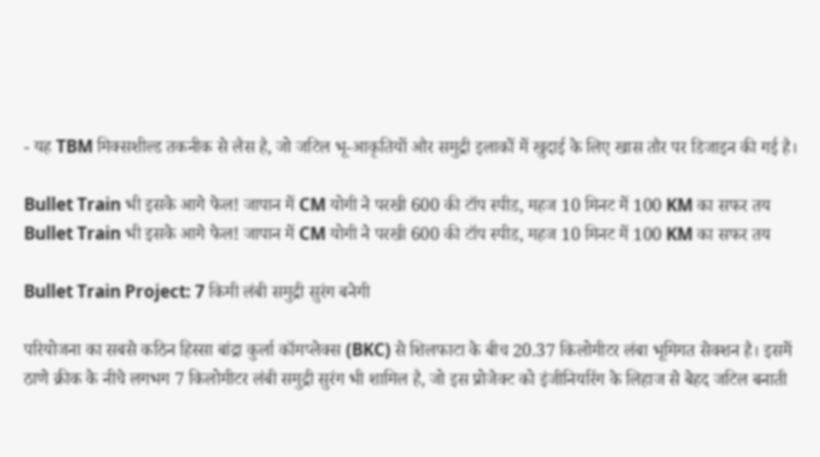- यह TBM मिक्सशील्ड तकनीक से लैस है, जो जटिल भू-आकृतियों और समुद्री इलाकों में खुदाई के लिए खास तौर पर डिजाइन की गई है।

Bullet Train भी इसके आगे फेल! जापान में CM योगी ने परखी 600 की टॉप स्पीड, महज 10 मिनट में 100 KM का सफर तय
Bullet Train भी इसके आगे फेल! जापान में CM योगी ने परखी 600 की टॉप स्पीड, महज 10 मिनट में 100 KM का सफर तय

Bullet Train Project: 7 किमी लंबी समुद्री सुरंग बनेगी

परियोजना का सबसे कठिन हिस्सा बांद्रा कुर्ला कॉमप्लेक्स (BKC) से शिलफाटा के बीच 20.37 किलोमीटर लंबा भूमिगत सेक्शन है। इसमें ठाणे क्रीक के नीचे लगभग 7 किलोमीटर लंबी समुद्री सुरंग भी शामिल है, जो इस प्रोजेक्ट को इंजीनियरिंग के लिहाज से बेहद जटिल बनाती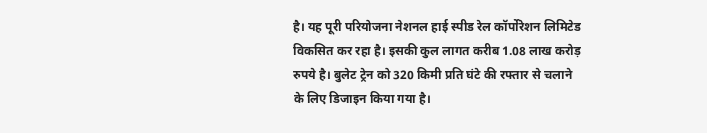है। यह पूरी परियोजना नेशनल हाई स्पीड रेल कॉर्पोरेशन लिमिटेड विकसित कर रहा है। इसकी कुल लागत करीब 1.08 लाख करोड़ रुपये है। बुलेट ट्रेन को 320 किमी प्रति घंटे की रफ्तार से चलाने के लिए डिजाइन किया गया है।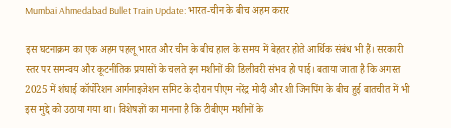Mumbai Ahmedabad Bullet Train Update: भारत-चीन के बीच अहम करार

इस घटनाक्रम का एक अहम पहलू भारत और चीन के बीच हाल के समय में बेहतर होते आर्थिक संबंध भी हैं। सरकारी स्तर पर समन्वय और कूटनीतिक प्रयासों के चलते इन मशीनों की डिलीवरी संभव हो पाई। बताया जाता है कि अगस्त 2025 में शंघाई कॉर्पोरेशन आर्गनाइजेशन समिट के दौरान पीएम नरेंद्र मोदी और शी जिनपिंग के बीच हुई बातचीत में भी इस मुद्दे को उठाया गया था। विशेषज्ञों का मानना है कि टीबीएम मशीनों के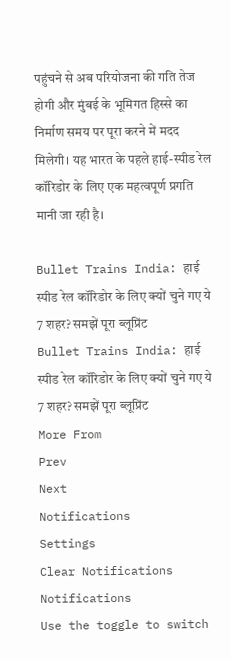पहुंचने से अब परियोजना की गति तेज होगी और मुंबई के भूमिगत हिस्से का निर्माण समय पर पूरा करने में मदद मिलेगी। यह भारत के पहले हाई-स्पीड रेल कॉरिडोर के लिए एक महत्वपूर्ण प्रगति मानी जा रही है।

Bullet Trains India: हाई स्पीड रेल कॉरिडोर के लिए क्यों चुने गए ये 7 शहर? समझें पूरा ब्लूप्रिंट
Bullet Trains India: हाई स्पीड रेल कॉरिडोर के लिए क्यों चुने गए ये 7 शहर? समझें पूरा ब्लूप्रिंट
More From
Prev
Next
Notifications
Settings
Clear Notifications
Notifications
Use the toggle to switch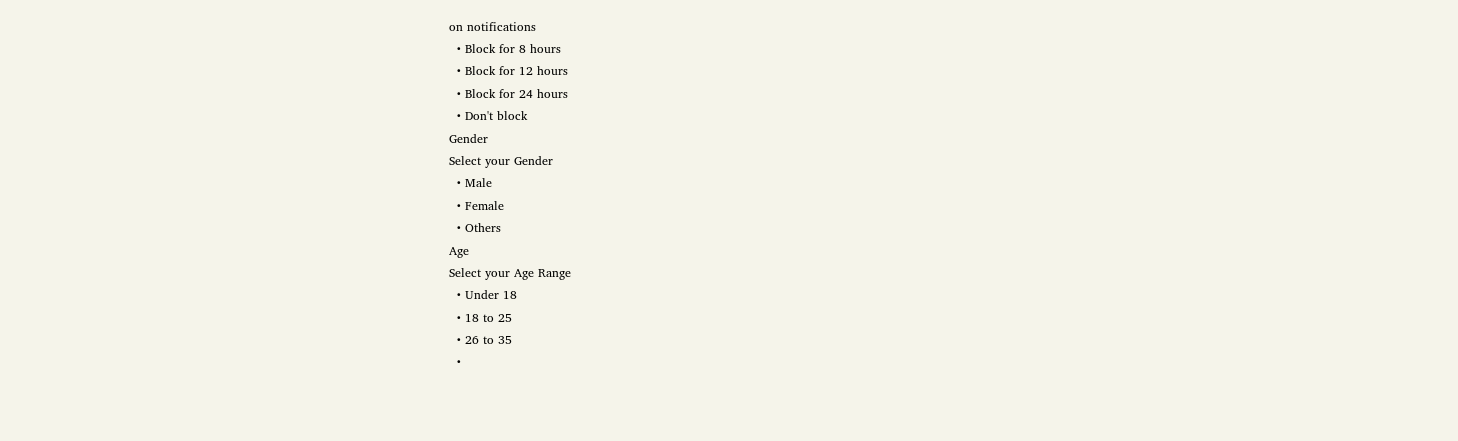on notifications
  • Block for 8 hours
  • Block for 12 hours
  • Block for 24 hours
  • Don't block
Gender
Select your Gender
  • Male
  • Female
  • Others
Age
Select your Age Range
  • Under 18
  • 18 to 25
  • 26 to 35
  •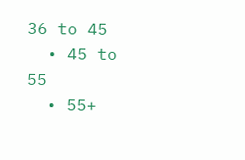36 to 45
  • 45 to 55
  • 55+